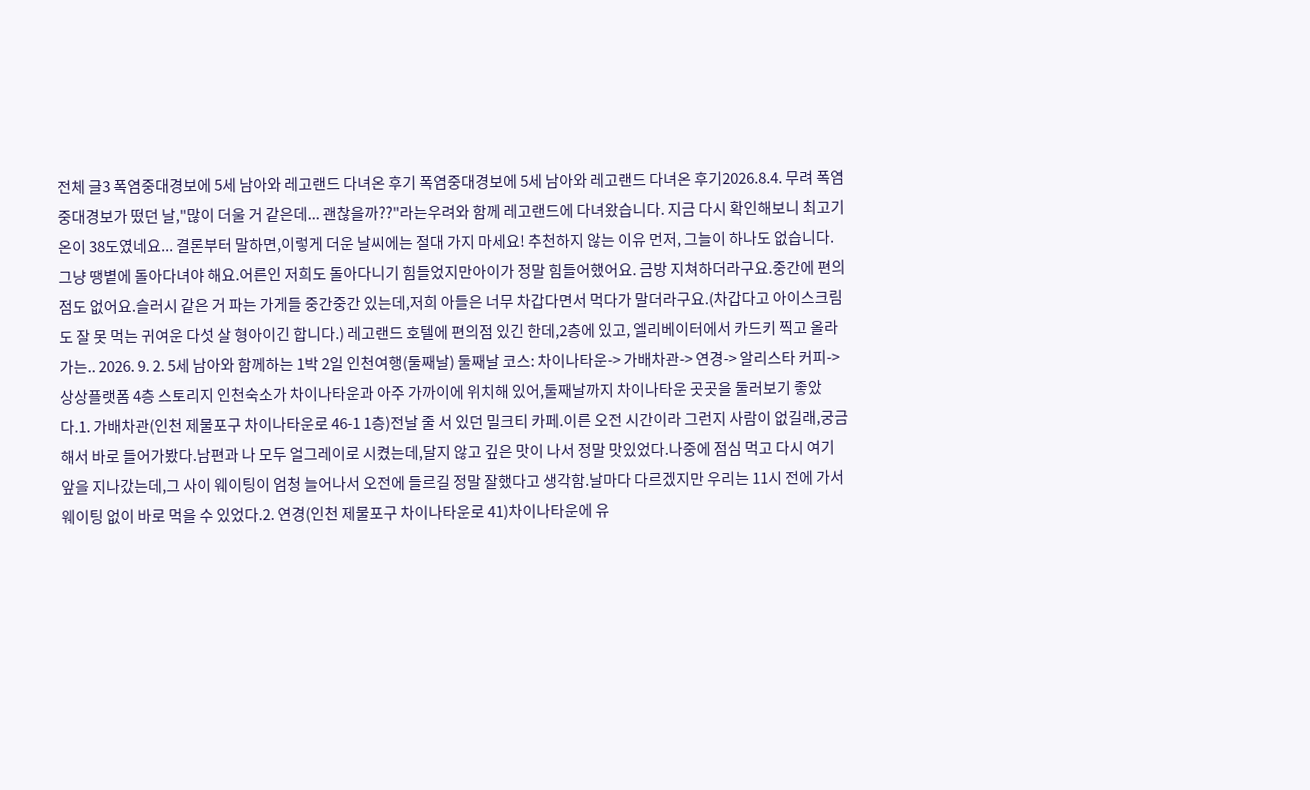전체 글3 폭염중대경보에 5세 남아와 레고랜드 다녀온 후기 폭염중대경보에 5세 남아와 레고랜드 다녀온 후기2026.8.4. 무려 폭염중대경보가 떴던 날,"많이 더울 거 같은데... 괜찮을까??"라는우려와 함께 레고랜드에 다녀왔습니다. 지금 다시 확인해보니 최고기온이 38도였네요... 결론부터 말하면,이렇게 더운 날씨에는 절대 가지 마세요! 추천하지 않는 이유 먼저, 그늘이 하나도 없습니다. 그냥 땡볕에 돌아다녀야 해요.어른인 저희도 돌아다니기 힘들었지만아이가 정말 힘들어했어요. 금방 지쳐하더라구요.중간에 편의점도 없어요.슬러시 같은 거 파는 가게들 중간중간 있는데,저희 아들은 너무 차갑다면서 먹다가 말더라구요.(차갑다고 아이스크림도 잘 못 먹는 귀여운 다섯 살 형아이긴 합니다.) 레고랜드 호텔에 편의점 있긴 한데,2층에 있고, 엘리베이터에서 카드키 찍고 올라가는.. 2026. 9. 2. 5세 남아와 함께하는 1박 2일 인천여행(둘째날) 둘째날 코스: 차이나타운-> 가배차관-> 연경-> 알리스타 커피-> 상상플랫폼 4층 스토리지 인천숙소가 차이나타운과 아주 가까이에 위치해 있어,둘째날까지 차이나타운 곳곳을 둘러보기 좋았다.1. 가배차관(인천 제물포구 차이나타운로 46-1 1층)전날 줄 서 있던 밀크티 카페.이른 오전 시간이라 그런지 사람이 없길래,궁금해서 바로 들어가봤다.남편과 나 모두 얼그레이로 시켰는데,달지 않고 깊은 맛이 나서 정말 맛있었다.나중에 점심 먹고 다시 여기 앞을 지나갔는데,그 사이 웨이팅이 엄청 늘어나서 오전에 들르길 정말 잘했다고 생각함.날마다 다르겠지만 우리는 11시 전에 가서웨이팅 없이 바로 먹을 수 있었다.2. 연경(인천 제물포구 차이나타운로 41)차이나타운에 유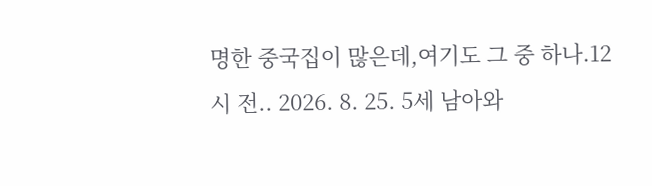명한 중국집이 많은데,여기도 그 중 하나.12시 전.. 2026. 8. 25. 5세 남아와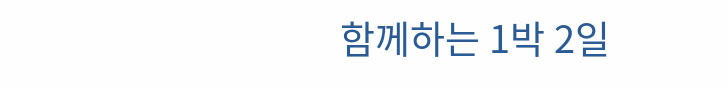함께하는 1박 2일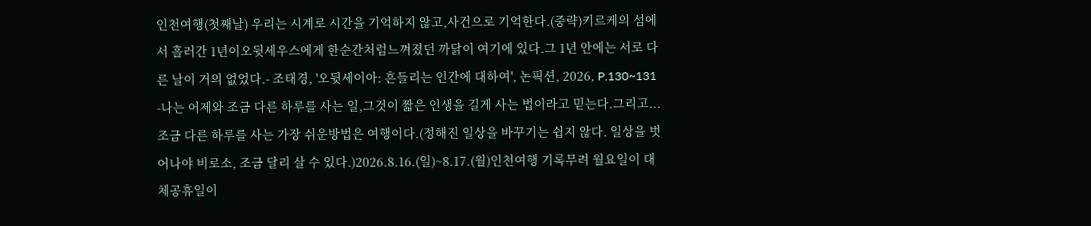인천여행(첫째날) 우리는 시계로 시간을 기억하지 않고,사건으로 기억한다.(중략)키르케의 섬에서 흘러간 1년이오뒷세우스에게 한순간처럼느껴졌던 까닭이 여기에 있다.그 1년 안에는 서로 다른 날이 거의 없었다.- 조태경, '오뒷세이아: 흔들리는 인간에 대하여', 논픽션, 2026, P.130~131 -나는 어제와 조금 다른 하루를 사는 일,그것이 짧은 인생을 길게 사는 법이라고 믿는다.그리고... 조금 다른 하루를 사는 가장 쉬운방법은 여행이다.(정해진 일상을 바꾸기는 쉽지 않다. 일상을 벗어나야 비로소, 조금 달리 살 수 있다.)2026.8.16.(일)~8.17.(월)인천여행 기록무려 월요일이 대체공휴일이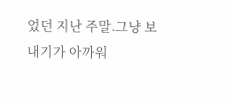었던 지난 주말.그냥 보내기가 아까워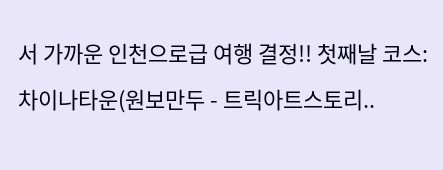서 가까운 인천으로급 여행 결정!! 첫째날 코스: 차이나타운(원보만두 - 트릭아트스토리..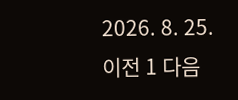2026. 8. 25. 이전 1 다음